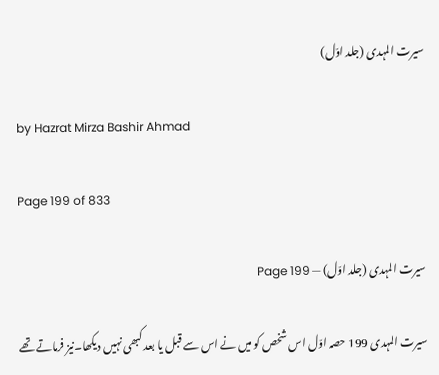سیرت المہدی (جلد اوّل)

by Hazrat Mirza Bashir Ahmad

Page 199 of 833

سیرت المہدی (جلد اوّل) — Page 199

سیرت المہدی 199 حصہ اوّل اس شخص کو میں نے اس سے قبل یا بعد کبھی نہیں دیکھا۔نیز فرماتے تھے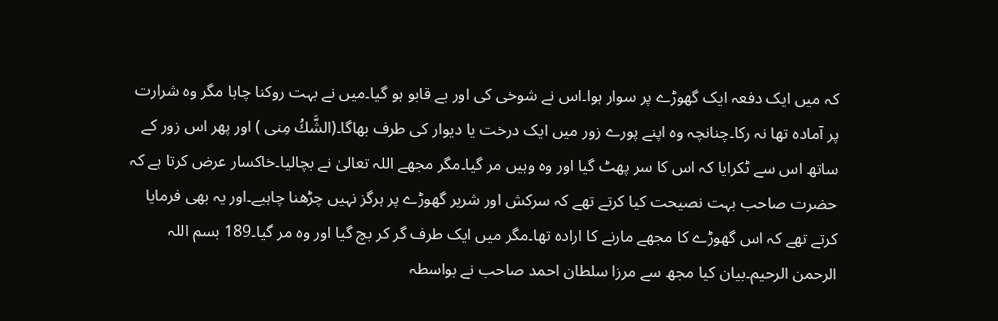کہ میں ایک دفعہ ایک گھوڑے پر سوار ہوا۔اس نے شوخی کی اور بے قابو ہو گیا۔میں نے بہت روکنا چاہا مگر وہ شرارت پر آمادہ تھا نہ رکا۔چنانچہ وہ اپنے پورے زور میں ایک درخت یا دیوار کی طرف بھاگا۔(الشَّكُ مِنی ) اور پھر اس زور کے ساتھ اس سے ٹکرایا کہ اس کا سر پھٹ گیا اور وہ وہیں مر گیا۔مگر مجھے اللہ تعالیٰ نے بچالیا۔خاکسار عرض کرتا ہے کہ حضرت صاحب بہت نصیحت کیا کرتے تھے کہ سرکش اور شریر گھوڑے پر ہرگز نہیں چڑھنا چاہیے۔اور یہ بھی فرمایا کرتے تھے کہ اس گھوڑے کا مجھے مارنے کا ارادہ تھا۔مگر میں ایک طرف گر کر بچ گیا اور وہ مر گیا۔189 بسم اللہ الرحمن الرحیم۔بیان کیا مجھ سے مرزا سلطان احمد صاحب نے بواسطہ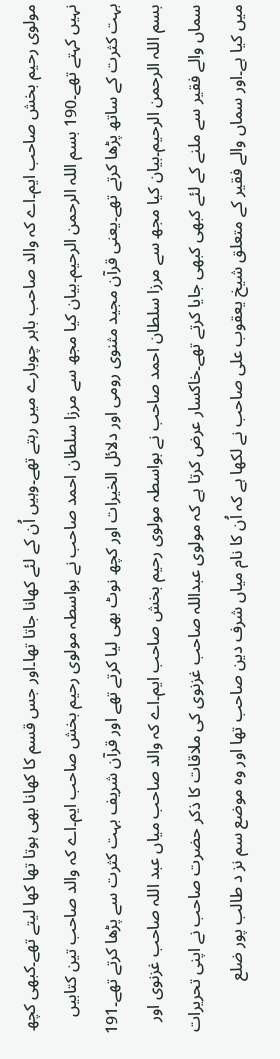مولوی رحیم بخش صاحب ایم۔اے کہ والد صاحب باہر چوبارے میں رہتے تھے۔وہیں اُن کے لئے کھانا جاتا تھا۔اور جس قسم کا کھانا بھی ہوتا تھا کھا لیتے تھے۔کبھی کچھ نہیں کہتے تھے۔190 بسم اللہ الرحمن الرحیم۔بیان کیا مجھ سے مرزا سلطان احمد صاحب نے بواسطہ مولوی رحیم بخش صاحب ایم۔اے کہ والد صاحب تین کتابیں بہت کثرت کے ساتھ پڑھا کرتے تھے۔یعنی قرآن مجید مثنوی رومی اور دلائل الخیرات اور کچھ نوٹ بھی لیا کرتے تھے اور قرآن شریف بہت کثرت سے پڑھا کرتے تھے۔191 بسم اللہ الرحمن الرحیم۔بیان کیا مجھ سے مرزا سلطان احمد صاحب نے بواسطہ مولوی رحیم بخش صاحب ایم۔اے کہ والد صاحب میاں عبد اللہ صاحب غزنوی اور سماں والے فقیر سے ملنے کے لئے کبھی کبھی جایا کرتے تھے۔خاکسار عرض کرتا ہے کہ مولوی عبداللہ صاحب غزنوی کی ملاقات کا ذکر حضرت صاحب نے اپنی تحریرات میں کیا ہے۔اور سماں والے فقیر کے متعلق شیخ یعقوب علی صاحب نے لکھا ہے کہ اُن کا نام میاں شرف دین صاحب تھا اور وہ موضع سم نز د طالب پور ضلع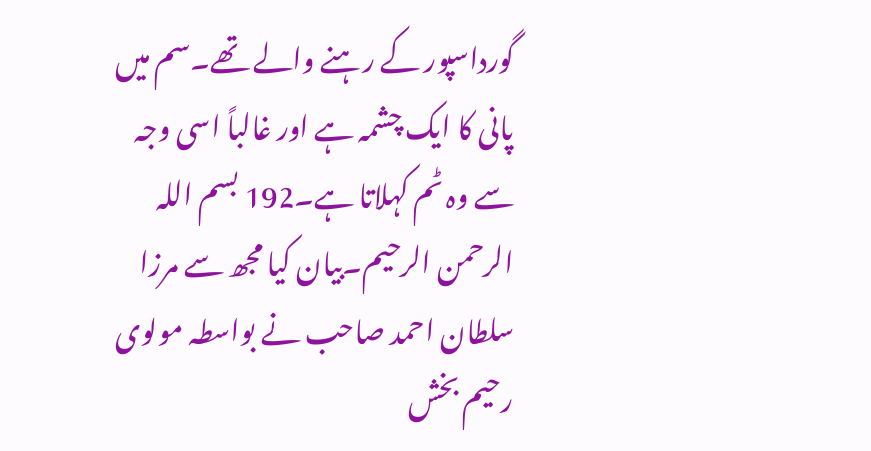گورداسپور کے رہنے والے تھے۔سم میں پانی کا ایک چشمہ ہے اور غالباً اسی وجہ سے وہ ٹم کہلاتا ہے۔192 بسم اللہ الرحمن الرحیم۔بیان کیا مجھ سے مرزا سلطان احمد صاحب نے بواسطہ مولوی رحیم بخش